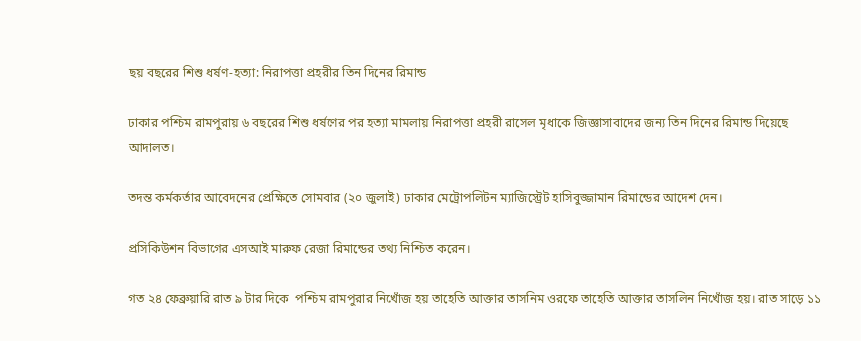ছয় বছরের শিশু ধর্ষণ-হত্যা: নিরাপত্তা প্রহরীর তিন দিনের রিমান্ড

ঢাকার পশ্চিম রামপুরায় ৬ বছরের শিশু ধর্ষণের পর হত্যা মামলায় নিরাপত্তা প্রহরী রাসেল মৃধাকে জিজ্ঞাসাবাদের জন্য তিন দিনের রিমান্ড দিয়েছে আদালত।

তদন্ত কর্মকর্তার আবেদনের প্রেক্ষিতে সোমবার (২০ জুলাই) ঢাকার মেট্রোপলিটন ম্যাজিস্ট্রেট হাসিবুজ্জামান রিমান্ডের আদেশ দেন।

প্রসিকিউশন বিভাগের এসআই মারুফ রেজা রিমান্ডের তথ্য নিশ্চিত করেন।

গত ২৪ ফেব্রুয়ারি রাত ৯ টার দিকে  পশ্চিম রামপুরার নিখোঁজ হয় তাহেতি আক্তার তাসনিম ওরফে তাহেতি আক্তার তাসলিন নিখোঁজ হয়। রাত সাড়ে ১১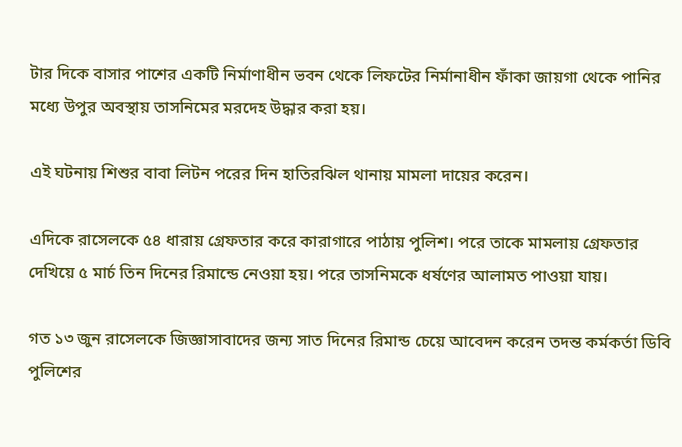টার দিকে বাসার পাশের একটি নির্মাণাধীন ভবন থেকে লিফটের নির্মানাধীন ফাঁকা জায়গা থেকে পানির মধ্যে উপুর অবস্থায় তাসনিমের মরদেহ উদ্ধার করা হয়।

এই ঘটনায় শিশুর বাবা লিটন পরের দিন হাতিরঝিল থানায় মামলা দায়ের করেন।

এদিকে রাসেলকে ৫৪ ধারায় গ্রেফতার করে কারাগারে পাঠায় পুলিশ। পরে তাকে মামলায় গ্রেফতার দেখিয়ে ৫ মার্চ তিন দিনের রিমান্ডে নেওয়া হয়। পরে তাসনিমকে ধর্ষণের আলামত পাওয়া যায়।

গত ১৩ জুন রাসেলকে জিজ্ঞাসাবাদের জন্য সাত দিনের রিমান্ড চেয়ে আবেদন করেন তদন্ত কর্মকর্তা ডিবি পুলিশের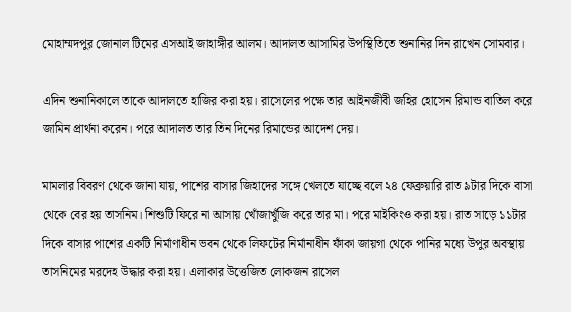মোহাম্মদপুর জোনাল টিমের এসআই জাহাঙ্গীর আলম। আদালত আসামির উপস্থিতিতে শুনানির দিন রাখেন সোমবার।

এদিন শুনানিকালে তাকে আদালতে হাজির করা হয়। রাসেলের পক্ষে তার আইনজীবী জহির হোসেন রিমান্ড বাতিল করে জামিন প্রার্থনা করেন। পরে আদালত তার তিন দিনের রিমান্ডের আদেশ দেয়।

মামলার বিবরণ থেকে জানা যায়, পাশের বাসার জিহাদের সঙ্গে খেলতে যাচ্ছে বলে ২৪ ফেব্রুয়ারি রাত ৯টার দিকে বাসা থেকে বের হয় তাসনিম। শিশুটি ফিরে না আসায় খোঁজাখুঁজি করে তার মা। পরে মাইকিংও করা হয়। রাত সাড়ে ১১টার দিকে বাসার পাশের একটি নির্মাণাধীন ভবন থেকে লিফটের নির্মানাধীন ফাঁকা জায়গা থেকে পানির মধ্যে উপুর অবস্থায় তাসনিমের মরদেহ উদ্ধার করা হয়। এলাকার উত্তেজিত লোকজন রাসেল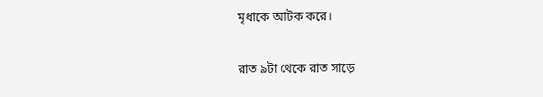মৃধাকে আটক করে।

রাত ৯টা থেকে রাত সাড়ে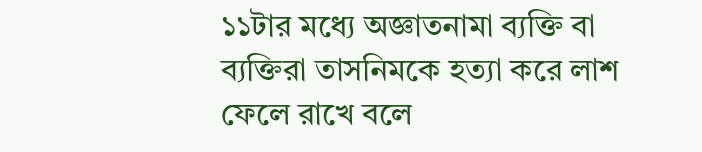১১টার মধ্যে অজ্ঞাতনামা ব্যক্তি বা ব্যক্তিরা তাসনিমকে হত্যা করে লাশ ফেলে রাখে বলে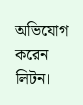অভিযোগ করেন লিটন।